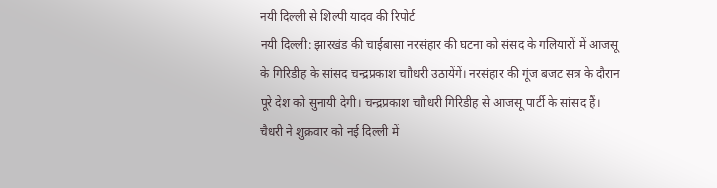नयी दिल्ली से शिल्पी यादव की रिपोर्ट
नयी दिल्ली: झारखंड की चाईबासा नरसंहार की घटना को संसद के गलियारों में आजसू के गिरिडीह के सांसद चन्द्रप्रकाश चाौधरी उठायेंगें। नरसंहार की गूंज बजट सत्र के दौरान पूरे देश को सुनायी देगी। चन्द्रप्रकाश चाौधरी गिरिडीह से आजसू पार्टी के सांसद हैं। चैधरी ने शुक्रवार को नई दिल्ली में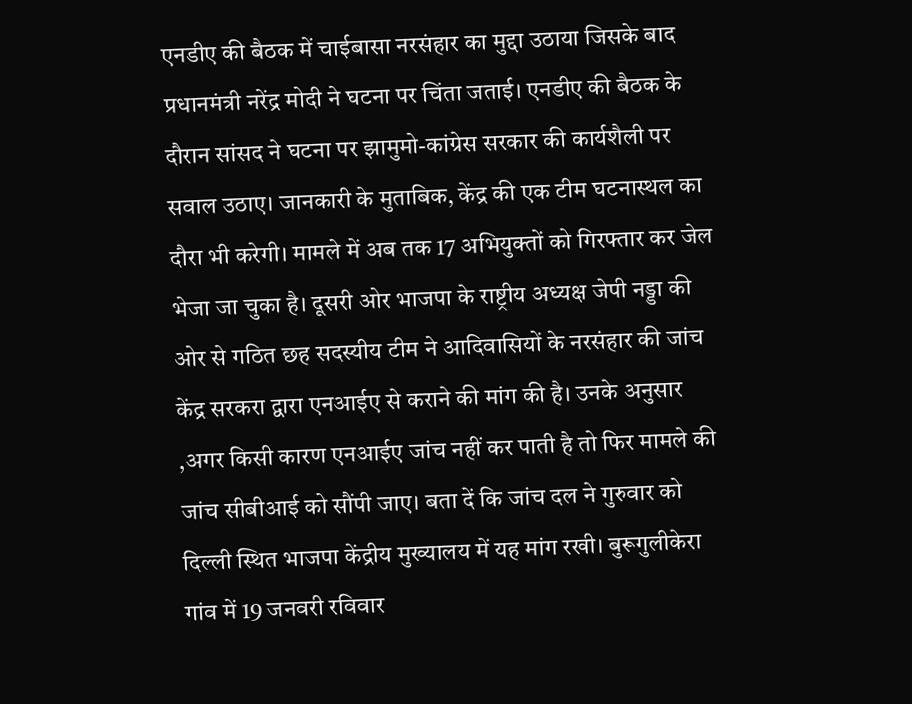एनडीए की बैठक में चाईबासा नरसंहार का मुद्दा उठाया जिसके बाद प्रधानमंत्री नरेंद्र मोदी ने घटना पर चिंता जताई। एनडीए की बैठक के दौरान सांसद ने घटना पर झामुमो-कांग्रेस सरकार की कार्यशैली पर सवाल उठाए। जानकारी के मुताबिक, केंद्र की एक टीम घटनास्थल का दौरा भी करेगी। मामले में अब तक 17 अभियुक्तों को गिरफ्तार कर जेल भेजा जा चुका है। दूसरी ओर भाजपा के राष्ट्रीय अध्यक्ष जेपी नड्डा की ओर से गठित छह सदस्यीय टीम ने आदिवासियों के नरसंहार की जांच केंद्र सरकरा द्वारा एनआईए से कराने की मांग की है। उनके अनुसार ,अगर किसी कारण एनआईए जांच नहीं कर पाती है तो फिर मामले की जांच सीबीआई को सौंपी जाए। बता दें कि जांच दल ने गुरुवार को दिल्ली स्थित भाजपा केंद्रीय मुख्यालय में यह मांग रखी। बुरूगुलीकेरा गांव में 19 जनवरी रविवार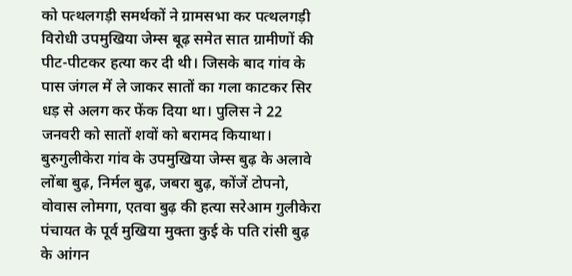को पत्थलगड़ी समर्थकों ने ग्रामसभा कर पत्थलगड़ी विरोधी उपमुखिया जेम्स बूढ़ समेत सात ग्रामीणों की पीट-पीटकर हत्या कर दी थी। जिसके बाद गांव के पास जंगल में ले जाकर सातों का गला काटकर सिर धड़ से अलग कर फेंक दिया था। पुलिस ने 22 जनवरी को सातों शवों को बरामद कियाथा। बुरुगुलीकेरा गांव के उपमुखिया जेम्स बुढ़ के अलावे लोंबा बुढ़, निर्मल बुढ़, जबरा बुढ़, कोंजें टोपनो, वोवास लोमगा, एतवा बुढ़ की हत्या सरेआम गुलीकेरा पंचायत के पूर्व मुखिया मुक्ता कुई के पति रांसी बुढ़ के आंगन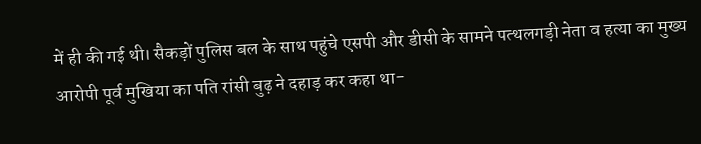में ही की गई थी। सैकड़ों पुलिस बल के साथ पहुंचे एसपी और डीसी के सामने पत्थलगड़ी नेता व हत्या का मुख्य आरोपी पूर्व मुखिया का पति रांसी बुढ़ ने दहाड़ कर कहा था-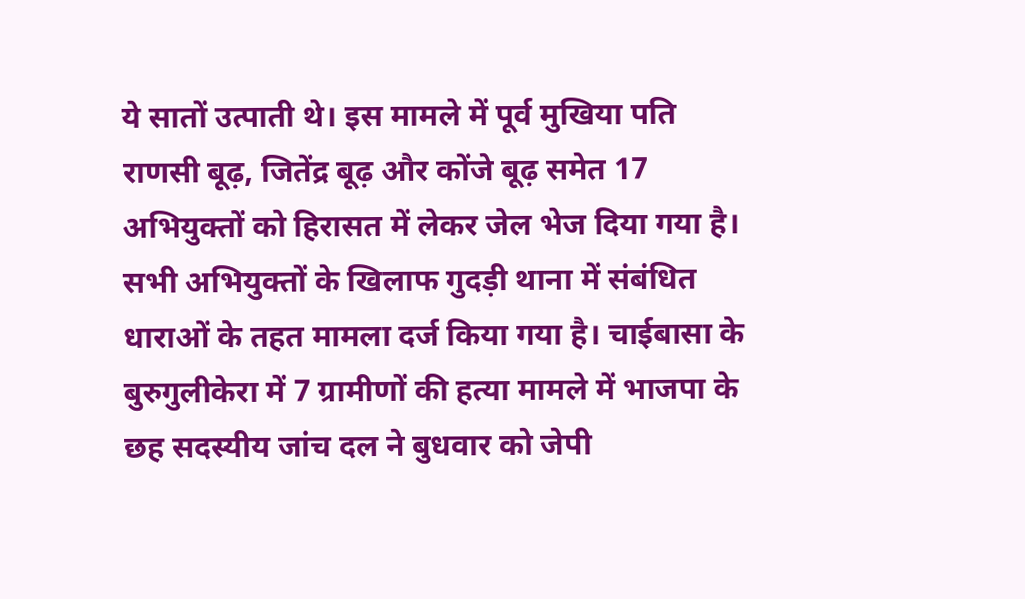ये सातों उत्पाती थे। इस मामले में पूर्व मुखिया पति राणसी बूढ़, जितेंद्र बूढ़ और कोंजे बूढ़ समेत 17 अभियुक्तों को हिरासत में लेकर जेल भेज दिया गया है। सभी अभियुक्तों के खिलाफ गुदड़ी थाना में संबंधित धाराओं के तहत मामला दर्ज किया गया है। चाईबासा के बुरुगुलीकेरा में 7 ग्रामीणों की हत्या मामले में भाजपा के छह सदस्यीय जांच दल ने बुधवार को जेपी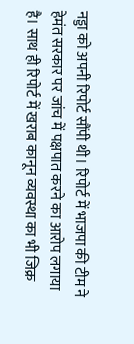नड्डा को अपनी रिपोर्ट सौंपी थी। रिपोर्ट में भाजपा की टीम ने हेमंत सरकार पर जांच में पक्षपात करने का आरोप लगाया है। साथ ही रिपोर्ट में खराब कानून व्यवस्था का भी जिक्र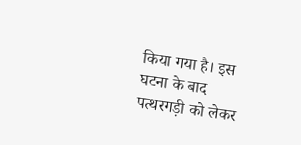किया गया है। इस घटना के बाद पत्थरगड़ी को लेकर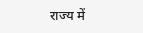राज्य में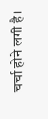चर्चा होने लगी है।